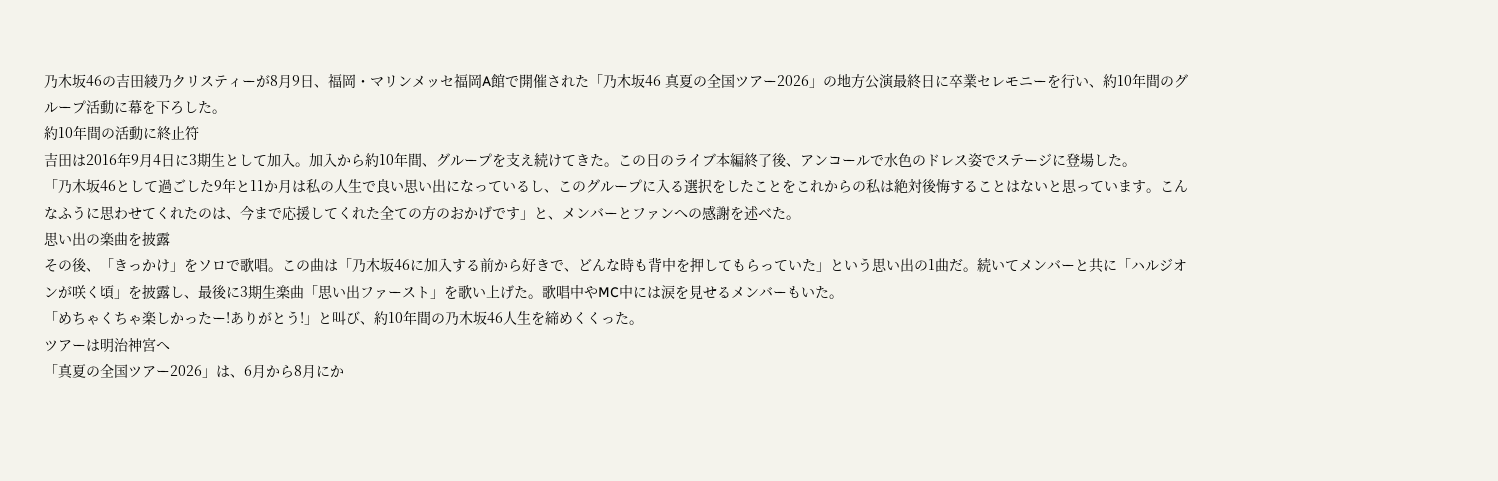乃木坂46の吉田綾乃クリスティーが8月9日、福岡・マリンメッセ福岡A館で開催された「乃木坂46 真夏の全国ツアー2026」の地方公演最終日に卒業セレモニーを行い、約10年間のグループ活動に幕を下ろした。
約10年間の活動に終止符
吉田は2016年9月4日に3期生として加入。加入から約10年間、グループを支え続けてきた。この日のライブ本編終了後、アンコールで水色のドレス姿でステージに登場した。
「乃木坂46として過ごした9年と11か月は私の人生で良い思い出になっているし、このグループに入る選択をしたことをこれからの私は絶対後悔することはないと思っています。こんなふうに思わせてくれたのは、今まで応援してくれた全ての方のおかげです」と、メンバーとファンへの感謝を述べた。
思い出の楽曲を披露
その後、「きっかけ」をソロで歌唱。この曲は「乃木坂46に加入する前から好きで、どんな時も背中を押してもらっていた」という思い出の1曲だ。続いてメンバーと共に「ハルジオンが咲く頃」を披露し、最後に3期生楽曲「思い出ファースト」を歌い上げた。歌唱中やMC中には涙を見せるメンバーもいた。
「めちゃくちゃ楽しかったー!ありがとう!」と叫び、約10年間の乃木坂46人生を締めくくった。
ツアーは明治神宮へ
「真夏の全国ツアー2026」は、6月から8月にか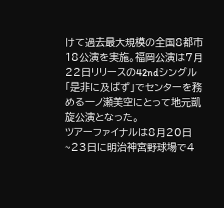けて過去最大規模の全国8都市18公演を実施。福岡公演は7月22日リリースの42ndシングル「是非に及ばず」でセンターを務める一ノ瀬美空にとって地元凱旋公演となった。
ツアーファイナルは8月20日~23日に明治神宮野球場で4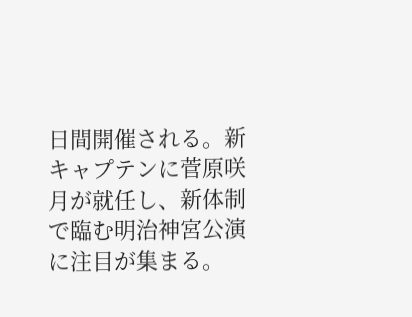日間開催される。新キャプテンに菅原咲月が就任し、新体制で臨む明治神宮公演に注目が集まる。